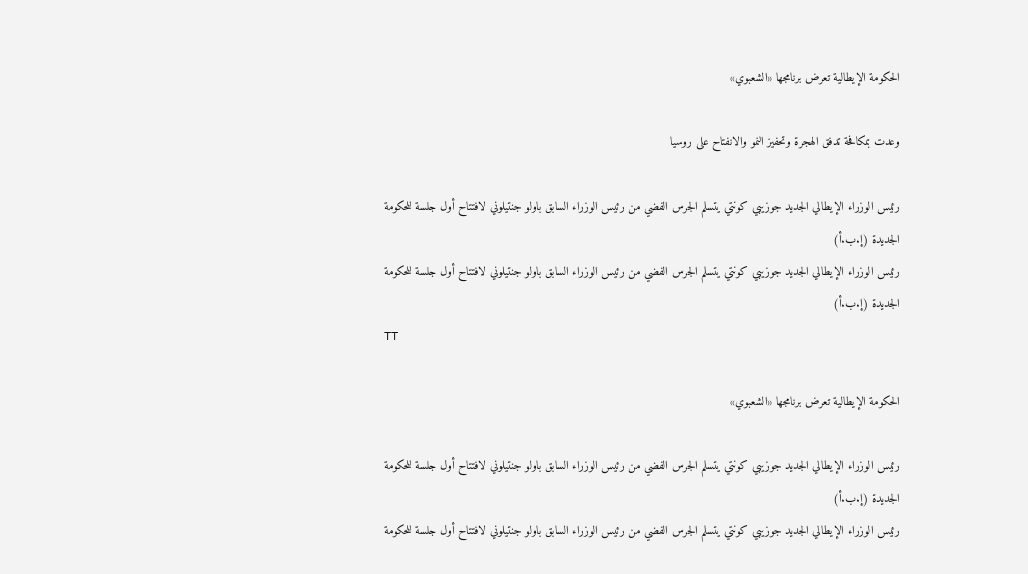الحكومة الإيطالية تعرض برنامجها «الشعبوي»

وعدت بمكافحة تدفق الهجرة وتحفيز النمو والانفتاح على روسيا

رئيس الوزراء الإيطالي الجديد جوزيبي كونتي يتسلم الجرس الفضي من رئيس الوزراء السابق باولو جنتيلوني لافتتاح أول جلسة للحكومة الجديدة (إ.ب.أ)
رئيس الوزراء الإيطالي الجديد جوزيبي كونتي يتسلم الجرس الفضي من رئيس الوزراء السابق باولو جنتيلوني لافتتاح أول جلسة للحكومة الجديدة (إ.ب.أ)
TT

الحكومة الإيطالية تعرض برنامجها «الشعبوي»

رئيس الوزراء الإيطالي الجديد جوزيبي كونتي يتسلم الجرس الفضي من رئيس الوزراء السابق باولو جنتيلوني لافتتاح أول جلسة للحكومة الجديدة (إ.ب.أ)
رئيس الوزراء الإيطالي الجديد جوزيبي كونتي يتسلم الجرس الفضي من رئيس الوزراء السابق باولو جنتيلوني لافتتاح أول جلسة للحكومة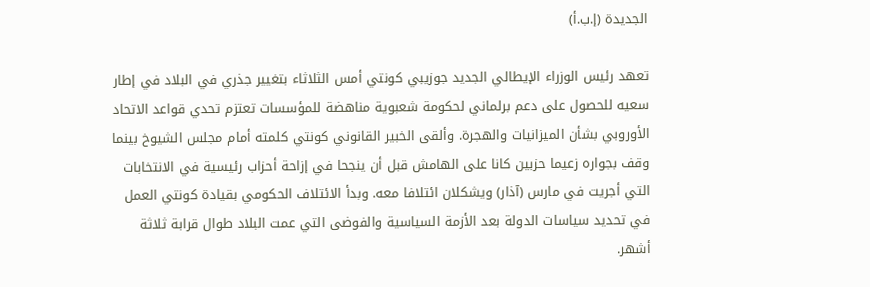الجديدة (إ.ب.أ)

تعهد رئيس الوزراء الإيطالي الجديد جوزيبي كونتي أمس الثلاثاء بتغيير جذري في البلاد في إطار سعيه للحصول على دعم برلماني لحكومة شعبوية مناهضة للمؤسسات تعتزم تحدي قواعد الاتحاد الأوروبي بشأن الميزانيات والهجرة. وألقى الخبير القانوني كونتي كلمته أمام مجلس الشيوخ بينما وقف بجواره زعيما حزبين كانا على الهامش قبل أن ينجحا في إزاحة أحزاب رئيسية في الانتخابات التي أجريت في مارس (آذار) ويشكلان ائتلافا معه. وبدأ الائتلاف الحكومي بقيادة كونتي العمل في تحديد سياسات الدولة بعد الأزمة السياسية والفوضى التي عمت البلاد طوال قرابة ثلاثة أشهر.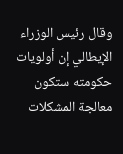وقال رئيس الوزراء الإيطالي إن أولويات حكومته ستكون معالجة المشكلات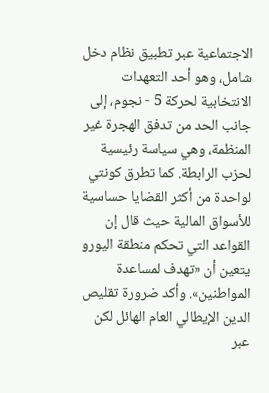الاجتماعية عبر تطبيق نظام دخل شامل، وهو أحد التعهدات الانتخابية لحركة 5 - نجوم، إلى جانب الحد من تدفق الهجرة غير المنظمة، وهي سياسة رئيسية لحزب الرابطة. كما تطرق كونتي لواحدة من أكثر القضايا حساسية للأسواق المالية حيث قال إن القواعد التي تحكم منطقة اليورو يتعين أن «تهدف لمساعدة المواطنين». وأكد ضرورة تقليص الدين الإيطالي العام الهائل لكن عبر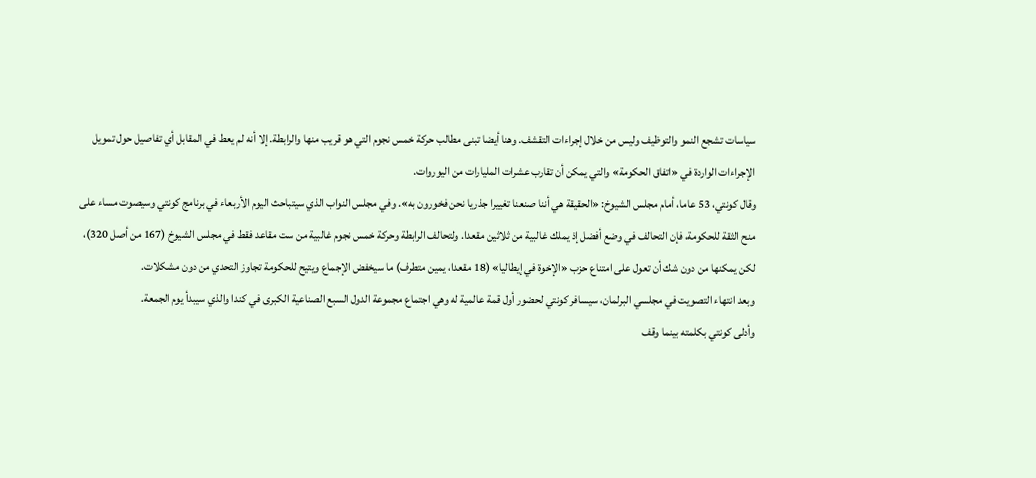سياسات تشجع النمو والتوظيف وليس من خلال إجراءات التقشف. وهنا أيضا تبنى مطالب حركة خمس نجوم التي هو قريب منها والرابطة. إلا أنه لم يعط في المقابل أي تفاصيل حول تمويل الإجراءات الواردة في «اتفاق الحكومة» والتي يمكن أن تقارب عشرات المليارات من اليوروات.
وقال كونتي، 53 عاما، أمام مجلس الشيوخ: «الحقيقة هي أننا صنعنا تغييرا جذريا نحن فخورون به». وفي مجلس النواب الذي سيتباحث اليوم الأربعاء في برنامج كونتي وسيصوت مساء على منح الثقة للحكومة، فإن التحالف في وضع أفضل إذ يملك غالبية من ثلاثين مقعدا. ولتحالف الرابطة وحركة خمس نجوم غالبية من ست مقاعد فقط في مجلس الشيوخ (167 من أصل 320)، لكن يمكنها من دون شك أن تعول على امتناع حزب «الإخوة في إيطاليا» (18 مقعدا، يمين متطرف) ما سيخفض الإجماع ويتيح للحكومة تجاوز التحدي من دون مشكلات.
وبعد انتهاء التصويت في مجلسي البرلمان، سيسافر كونتي لحضور أول قمة عالمية له وهي اجتماع مجموعة الدول السبع الصناعية الكبرى في كندا والذي سيبدأ يوم الجمعة.
وأدلى كونتي بكلمته بينما وقف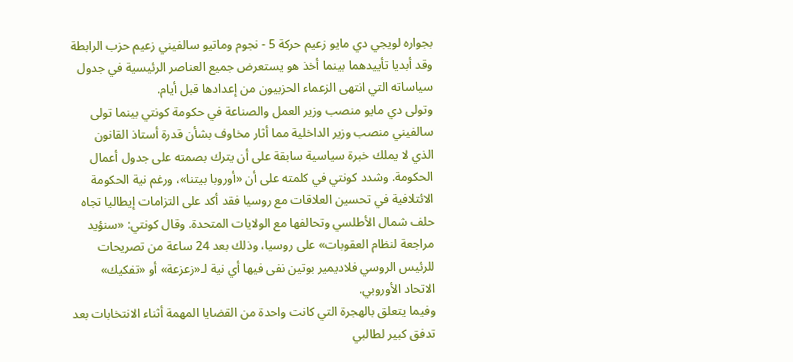بجواره لويجي دي مايو زعيم حركة 5 - نجوم وماتيو سالفيني زعيم حزب الرابطة وقد أبديا تأييدهما بينما أخذ هو يستعرض جميع العناصر الرئيسية في جدول سياساته التي انتهى الزعماء الحزبيون من إعدادها قبل أيام.
وتولى دي مايو منصب وزير العمل والصناعة في حكومة كونتي بينما تولى سالفيني منصب وزير الداخلية مما أثار مخاوف بشأن قدرة أستاذ القانون الذي لا يملك خبرة سياسية سابقة على أن يترك بصمته على جدول أعمال الحكومة. وشدد كونتي في كلمته على أن «أوروبا بيتنا»، ورغم نية الحكومة الائتلافية في تحسين العلاقات مع روسيا فقد أكد على التزامات إيطاليا تجاه حلف شمال الأطلسي وتحالفها مع الولايات المتحدة. وقال كونتي: «سنؤيد مراجعة لنظام العقوبات» على روسيا، وذلك بعد 24 ساعة من تصريحات للرئيس الروسي فلاديمير بوتين نفى فيها أي نية لـ«زعزعة» أو «تفكيك» الاتحاد الأوروبي.
وفيما يتعلق بالهجرة التي كانت واحدة من القضايا المهمة أثناء الانتخابات بعد تدفق كبير لطالبي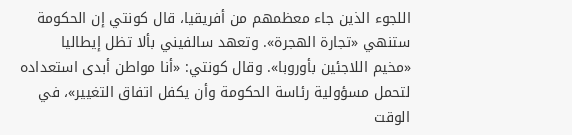اللجوء الذين جاء معظمهم من أفريقيا، قال كونتي إن الحكومة ستنهي «تجارة الهجرة». وتعهد سالفيني بألا تظل إيطاليا «مخيم اللاجئين بأوروبا». وقال كونتي: «أنا مواطن أبدى استعداده لتحمل مسؤولية رئاسة الحكومة وأن يكفل اتفاق التغيير»، في الوقت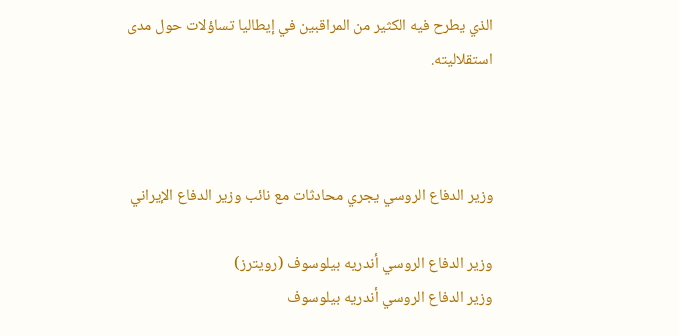الذي يطرح فيه الكثير من المراقبين في إيطاليا تساؤلات حول مدى استقلاليته.



وزير الدفاع الروسي يجري محادثات مع نائب وزير الدفاع الإيراني

وزير الدفاع الروسي أندريه بيلوسوف (رويترز)
وزير الدفاع الروسي أندريه بيلوسوف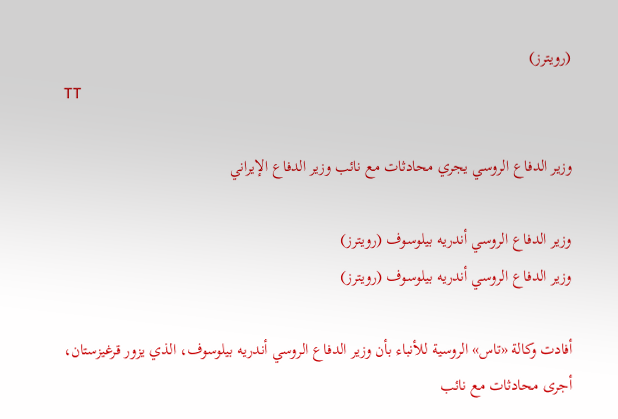(رويترز)
TT

وزير الدفاع الروسي يجري محادثات مع نائب وزير الدفاع الإيراني

وزير الدفاع الروسي أندريه بيلوسوف (رويترز)
وزير الدفاع الروسي أندريه بيلوسوف (رويترز)

أفادت وكالة «تاس» الروسية للأنباء بأن وزير الدفاع الروسي أندريه بيلوسوف، الذي يزور قرغيزستان، أجرى محادثات مع نائب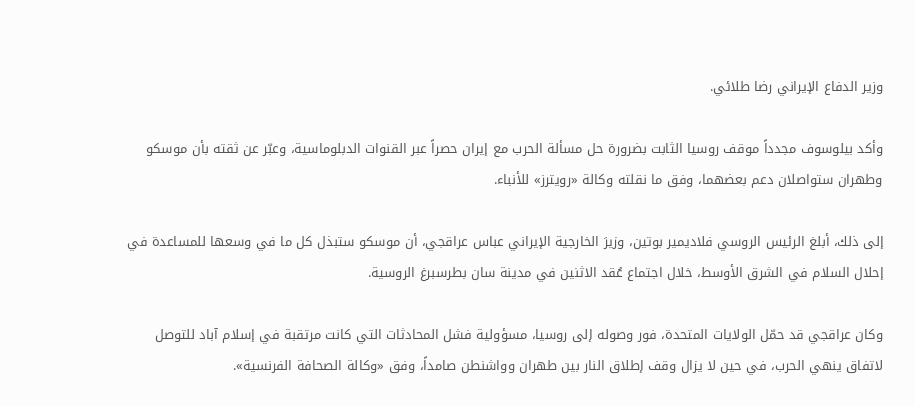وزير الدفاع الإيراني رضا طلائي.

وأكد بيلوسوف مجدداً موقف روسيا الثابت بضرورة حل مسألة الحرب مع إيران حصراً عبر القنوات الدبلوماسية، وعبّر عن ثقته بأن موسكو وطهران ستواصلان دعم بعضهما، وفق ما نقلته وكالة «رويترز» للأنباء.

إلى ذلك، أبلغ الرئيس الروسي فلاديمير بوتين، وزيرَ الخارجية الإيراني عباس عراقجي، أن موسكو ستبذل كل ما في وسعها للمساعدة في إحلال السلام في الشرق الأوسط، خلال اجتماع عُقد الاثنين في مدينة سان بطرسبرغ الروسية.

وكان عراقجي قد حمّل الولايات المتحدة، فور وصوله إلى روسيا، مسؤولية فشل المحادثات التي كانت مرتقبة في إسلام آباد للتوصل لاتفاق ينهي الحرب، في حين لا يزال وقف إطلاق النار بين طهران وواشنطن صامداً، وفق «وكالة الصحافة الفرنسية».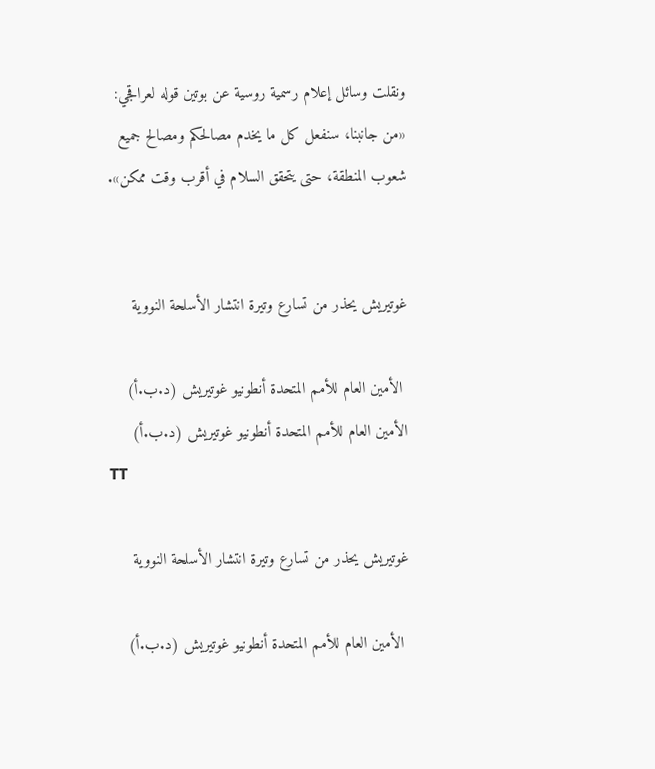ونقلت وسائل إعلام رسمية روسية عن بوتين قوله لعراقجي: «من جانبنا، سنفعل كل ما يخدم مصالحكم ومصالح جميع شعوب المنطقة، حتى يتحقق السلام في أقرب وقت ممكن».


غوتيريش يحذر من تسارع وتيرة انتشار الأسلحة النووية

 الأمين العام للأمم المتحدة أنطونيو غوتيريش (د.ب.أ)
الأمين العام للأمم المتحدة أنطونيو غوتيريش (د.ب.أ)
TT

غوتيريش يحذر من تسارع وتيرة انتشار الأسلحة النووية

 الأمين العام للأمم المتحدة أنطونيو غوتيريش (د.ب.أ)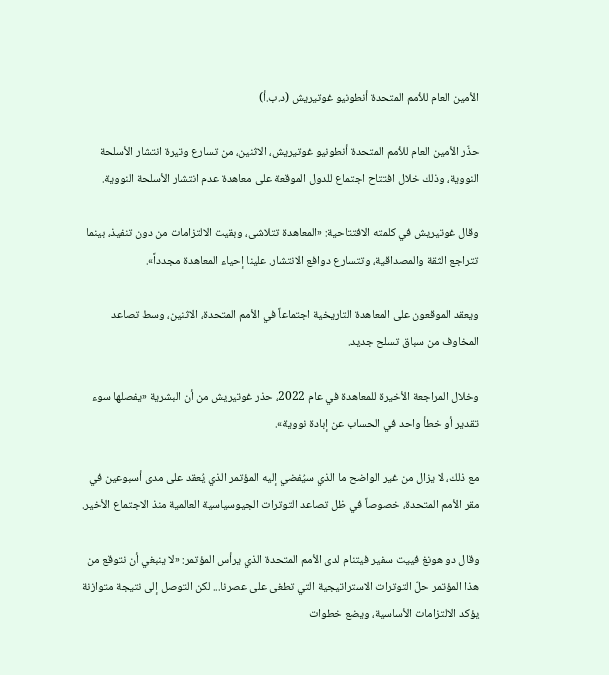الأمين العام للأمم المتحدة أنطونيو غوتيريش (د.ب.أ)

حذّر الأمين العام للأمم المتحدة أنطونيو غوتيريش، الاثنين، من تسارع وتيرة انتشار الأسلحة النووية، وذلك خلال افتتاح اجتماع للدول الموقعة على معاهدة عدم انتشار الأسلحة النووية.

وقال غوتيريش في كلمته الافتتاحية: «المعاهدة تتلاشى، وبقيت الالتزامات من دون تنفيذ، بينما تتراجع الثقة والمصداقية، وتتسارع دوافع الانتشار. علينا إحياء المعاهدة مجدداً».

ويعقد الموقعون على المعاهدة التاريخية اجتماعاً في الأمم المتحدة، الاثنين، وسط تصاعد المخاوف من سباق تسلح جديد.

وخلال المراجعة الأخيرة للمعاهدة في عام 2022، حذر غوتيريش من أن البشرية «يفصلها سوء تقدير أو خطأ واحد في الحساب عن إبادة نووية».

مع ذلك، لا يزال من غير الواضح ما الذي سيُفضي إليه المؤتمر الذي يُعقد على مدى أسبوعين في مقر الأمم المتحدة، خصوصاً في ظل تصاعد التوترات الجيوسياسية العالمية منذ الاجتماع الأخير.

وقال دو هونغ فييت سفير فيتنام لدى الأمم المتحدة الذي يرأس المؤتمر: «لا ينبغي أن نتوقع من هذا المؤتمر حلّ التوترات الاستراتيجية التي تطغى على عصرنا... لكن التوصل إلى نتيجة متوازنة يؤكد الالتزامات الأساسية، ويضع خطوات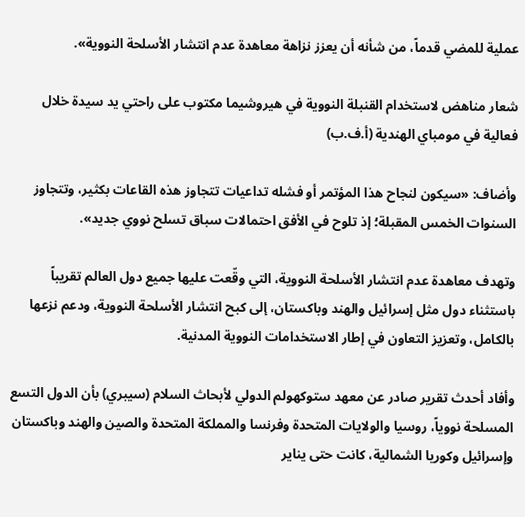عملية للمضي قدماً، من شأنه أن يعزز نزاهة معاهدة عدم انتشار الأسلحة النووية».

شعار مناهض لاستخدام القنبلة النووية في هيروشيما مكتوب على راحتي يد سيدة خلال فعالية في مومباي الهندية (أ.ف.ب)

وأضاف: «سيكون لنجاح هذا المؤتمر أو فشله تداعيات تتجاوز هذه القاعات بكثير، وتتجاوز السنوات الخمس المقبلة؛ إذ تلوح في الأفق احتمالات سباق تسلح نووي جديد».

وتهدف معاهدة عدم انتشار الأسلحة النووية، التي وقّعت عليها جميع دول العالم تقريباً باستثناء دول مثل إسرائيل والهند وباكستان، إلى كبح انتشار الأسلحة النووية، ودعم نزعها بالكامل، وتعزيز التعاون في إطار الاستخدامات النووية المدنية.

وأفاد أحدث تقرير صادر عن معهد ستوكهولم الدولي لأبحاث السلام (سيبري) بأن الدول التسع المسلحة نووياً، روسيا والولايات المتحدة وفرنسا والمملكة المتحدة والصين والهند وباكستان وإسرائيل وكوريا الشمالية، كانت حتى يناير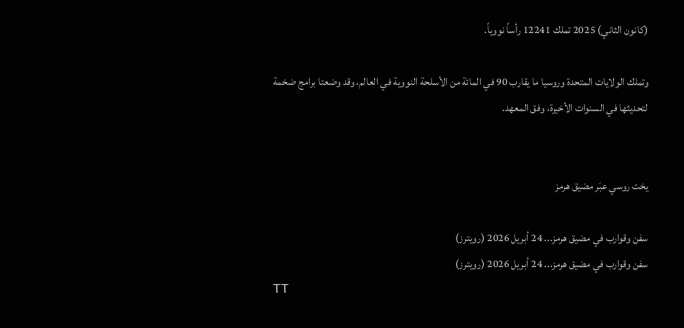(كانون الثاني) 2025 تملك 12241 رأساً نووياً.

وتملك الولايات المتحدة وروسيا ما يقارب 90 في المائة من الأسلحة النووية في العالم، وقد وضعتا برامج ضخمة لتحديثها في السنوات الأخيرة، وفق المعهد.


يخت روسي عبَر مضيق هرمز

سفن وقوارب في مضيق هرمز... 24 أبريل 2026 (رويترز)
سفن وقوارب في مضيق هرمز... 24 أبريل 2026 (رويترز)
TT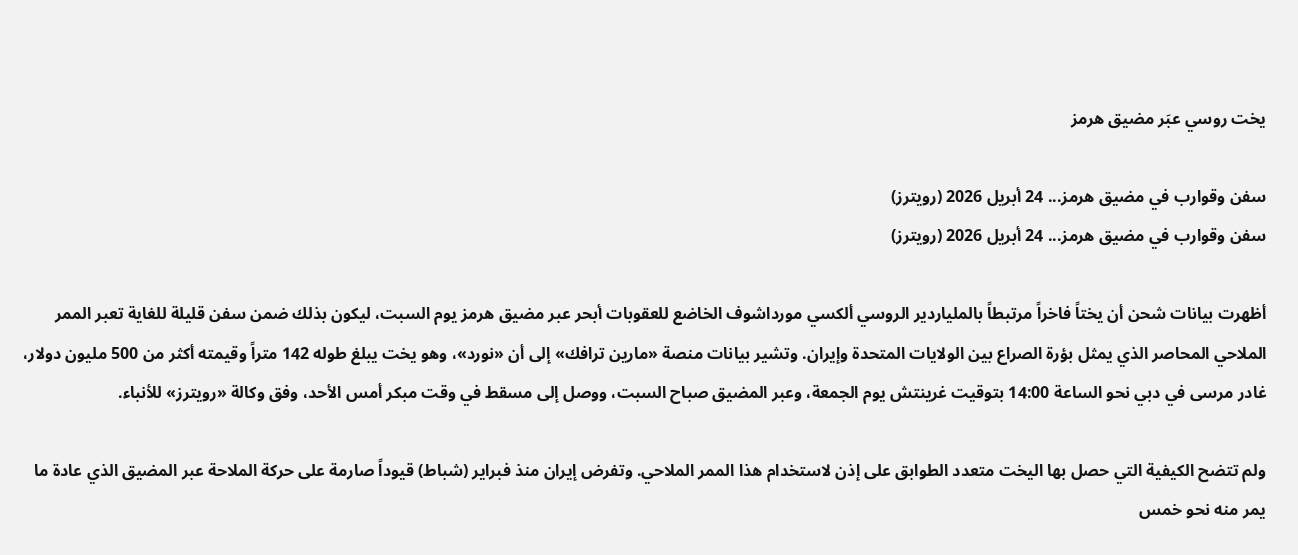يخت روسي عبَر مضيق هرمز

سفن وقوارب في مضيق هرمز... 24 أبريل 2026 (رويترز)
سفن وقوارب في مضيق هرمز... 24 أبريل 2026 (رويترز)

أظهرت بيانات شحن أن يختاً فاخراً مرتبطاً بالملياردير الروسي ألكسي مورداشوف الخاضع للعقوبات أبحر عبر مضيق هرمز يوم السبت، ليكون بذلك ضمن سفن قليلة للغاية تعبر الممر الملاحي المحاصر الذي يمثل بؤرة الصراع بين الولايات المتحدة وإيران. وتشير بيانات منصة «مارين ترافك» إلى أن «نورد»، وهو يخت يبلغ طوله 142 متراً وقيمته أكثر من 500 مليون دولار، غادر مرسى في دبي نحو الساعة 14:00 بتوقيت غرينتش يوم الجمعة، وعبر المضيق صباح السبت، ووصل إلى مسقط في وقت مبكر أمس الأحد، وفق وكالة «رويترز» للأنباء.

ولم تتضح الكيفية التي حصل بها اليخت متعدد الطوابق على إذن لاستخدام هذا الممر الملاحي. وتفرض إيران منذ فبراير (شباط) قيوداً صارمة على حركة الملاحة عبر المضيق الذي عادة ما يمر منه نحو خمس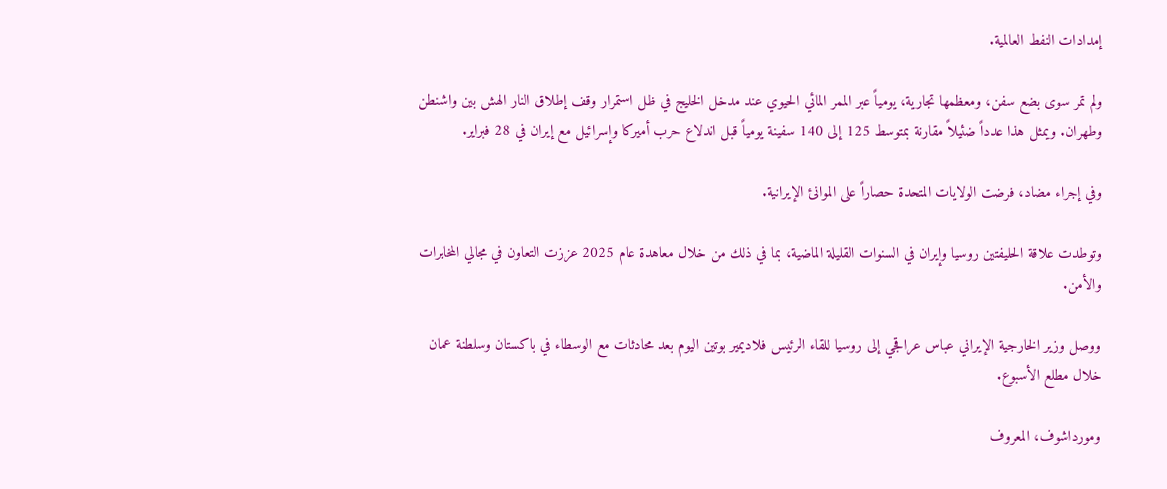إمدادات النفط العالمية.

ولم تمر سوى بضع سفن، ومعظمها تجارية، يومياً عبر الممر المائي الحيوي عند مدخل الخليج في ظل استمرار وقف إطلاق النار الهش بين واشنطن وطهران. ويمثل هذا عدداً ضئيلاً مقارنة بمتوسط 125 إلى 140 سفينة يومياً قبل اندلاع حرب أميركا وإسرائيل مع إيران في 28 فبراير.

وفي إجراء مضاد، فرضت الولايات المتحدة حصاراً على الموانئ الإيرانية.

وتوطدت علاقة الحليفتين روسيا وإيران في السنوات القليلة الماضية، بما في ذلك من خلال معاهدة عام 2025 عززت التعاون في مجالي المخابرات والأمن.

ووصل وزير الخارجية الإيراني عباس عراقجي إلى روسيا للقاء الرئيس فلاديمير بوتين اليوم بعد محادثات مع الوسطاء في باكستان وسلطنة عمان خلال مطلع الأسبوع.

ومورداشوف، المعروف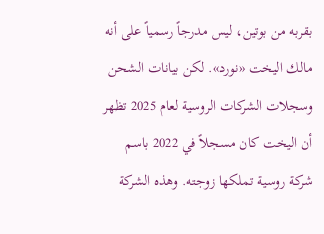بقربه من بوتين، ليس مدرجاً رسمياً على أنه مالك اليخت «نورد». لكن بيانات الشحن وسجلات الشركات الروسية لعام 2025 تظهر أن اليخت كان مسجلاً في 2022 باسم شركة روسية تملكها زوجته. وهذه الشركة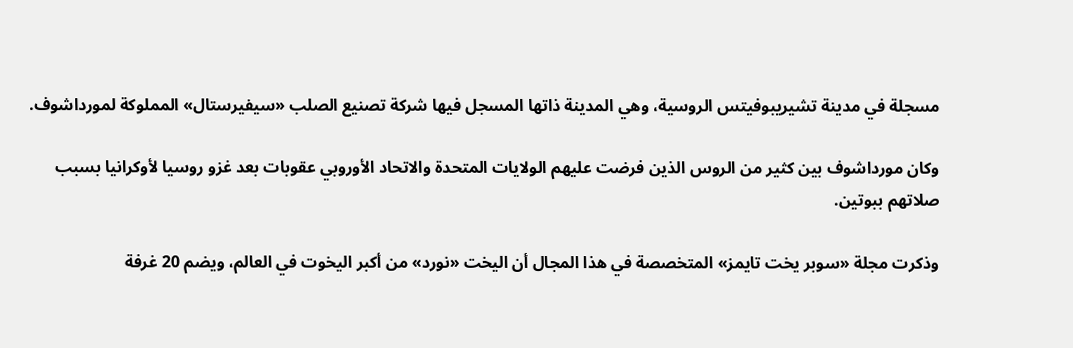مسجلة في مدينة تشيريبوفيتس الروسية، وهي المدينة ذاتها المسجل فيها شركة تصنيع الصلب «سيفيرستال» المملوكة لمورداشوف.

وكان مورداشوف بين كثير من الروس الذين فرضت عليهم الولايات المتحدة والاتحاد الأوروبي عقوبات بعد غزو روسيا لأوكرانيا بسبب صلاتهم ببوتين.

وذكرت مجلة «سوبر يخت تايمز» المتخصصة في هذا المجال أن اليخت «نورد» من أكبر اليخوت في العالم، ويضم 20 غرفة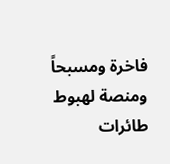فاخرة ومسبحاً ومنصة لهبوط طائرات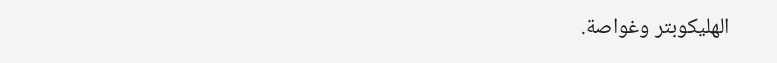الهليكوبتر وغواصة.